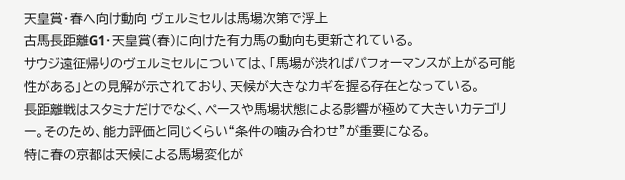天皇賞・春へ向け動向 ヴェルミセルは馬場次第で浮上
古馬長距離G1・天皇賞(春)に向けた有力馬の動向も更新されている。
サウジ遠征帰りのヴェルミセルについては、「馬場が渋ればパフォーマンスが上がる可能性がある」との見解が示されており、天候が大きなカギを握る存在となっている。
長距離戦はスタミナだけでなく、ペースや馬場状態による影響が極めて大きいカテゴリー。そのため、能力評価と同じくらい“条件の噛み合わせ”が重要になる。
特に春の京都は天候による馬場変化が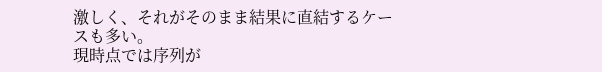激しく、それがそのまま結果に直結するケースも多い。
現時点では序列が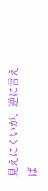見えにくいが、逆に言えば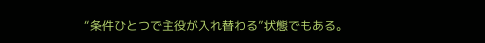“条件ひとつで主役が入れ替わる”状態でもある。